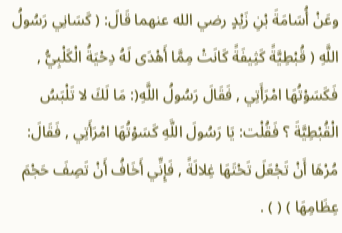وعَنْ أُسَامَةَ بْنِ زَيْدٍ رضي الله عنهما قَالَ: ( كَسَانِي رَسُولُ اللَّهِ ( قُبْطِيَّةً كَثِيفَةً كَانَتْ مِمَّا أَهْدَى لَهُ دِحْيَةُ الْكَلْبِيُّ , فَكَسَوْتُهَا امْرَأَتِي , فَقَالَ رَسُولُ اللَّهِ(: مَا لَكَ لا تَلْبَسُ الْقُبْطِيَّةَ ؟ فَقُلْت: يَا رَسُولَ اللَّهِ كَسَوْتُهَا امْرَأَتِي , فَقَالَ: مُرْهَا أَنْ تَجْعَلَ تَحْتَهَا غِلالَةً , فَإِنِّي أَخَافُ أَنْ تَصِفَ حَجْمَ عِظَامِهَا ) ( ) .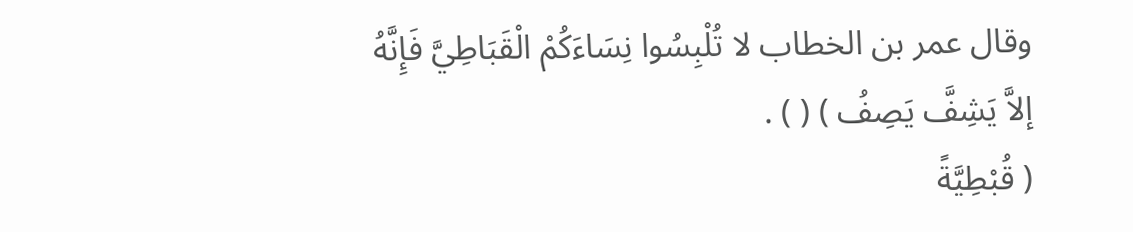وقال عمر بن الخطاب لا تُلْبِسُوا نِسَاءَكُمْ الْقَبَاطِيَّ فَإِنَّهُ إلاَّ يَشِفَّ يَصِفُ ) ( ) .
( قُبْطِيَّةً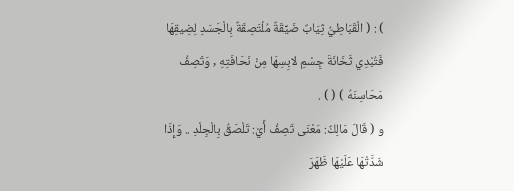) : ( الْقَبَاطِيُّ ثِيَابٌ ضَيِّقَةٌ مُلْتَصِقَةٌ بِالْجَسَدِ لِضِيقِهَا فَتُبْدِي ثَخَانَةَ جِسْمِ لابِسِهَا مِنْ نَحَافَتِهِ , وَتَصِفُ مَحَاسِنَهُ ) ( ) .
و ( قَالَ مَالِكٌ: مَعْنَى تَصِفُ أَيْ: تَلْصَقُ بِالْجِلْدِ .. وَإِذَا شَدَّتْهَا عَلَيْهَا ظَهَرَ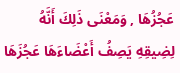عَجُزُهَا , وَمَعْنَى ذَلِكَ أَنَّهُ لِضِيقِهِ يَصِفُ أَعْضَاءَهَا عَجُزَهَا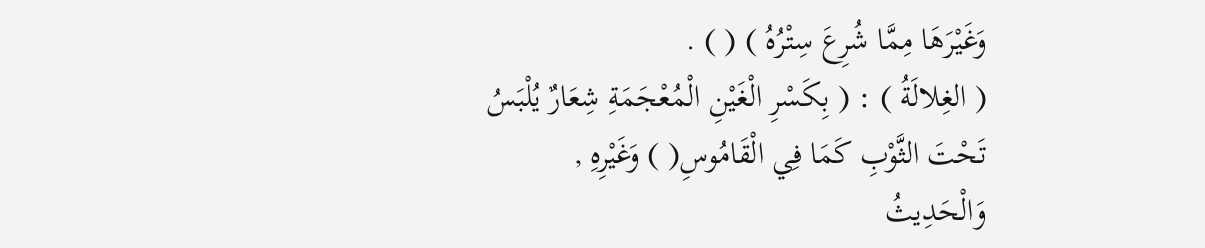وَغَيْرَهَا مِمَّا شُرِعَ سِتْرُهُ ) ( ) .
( الغِلالَةُ ) : ( بِكَسْرِ الْغَيْنِ الْمُعْجَمَةِ شِعَارٌ يُلْبَسُ تَحْتَ الثَّوْبِ كَمَا فِي الْقَامُوسِ( ) وَغَيْرِهِ , وَالْحَدِيثُ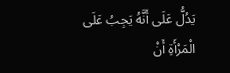يَدُلُّ عَلَى أَنَّهُ يَجِبُ عَلَى الْمَرْأَةِ أَنْ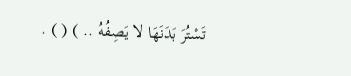تَسْتُرَ بَدَنَهَا لا يَصِفُهُ .. ) ( ) .